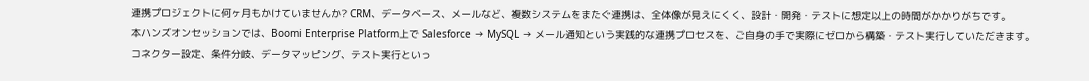連携プロジェクトに何ヶ月もかけていませんか? CRM、データベース、メールなど、複数システムをまたぐ連携は、全体像が見えにくく、設計・開発・テストに想定以上の時間がかかりがちです。
本ハンズオンセッションでは、Boomi Enterprise Platform上で Salesforce → MySQL → メール通知という実践的な連携プロセスを、ご自身の手で実際にゼロから構築・テスト実行していただきます。
コネクター設定、条件分岐、データマッピング、テスト実行といっ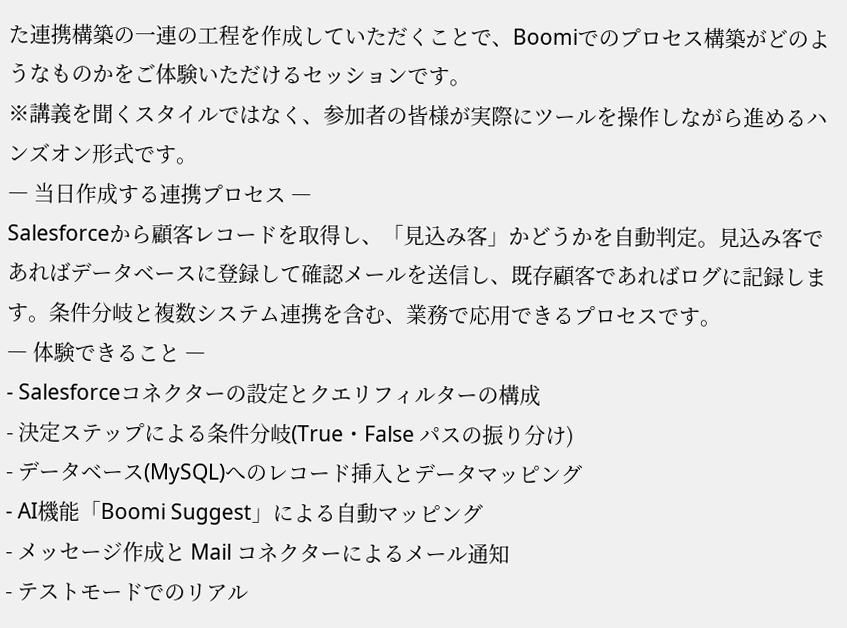た連携構築の一連の工程を作成していただくことで、Boomiでのプロセス構築がどのようなものかをご体験いただけるセッションです。
※講義を聞くスタイルではなく、参加者の皆様が実際にツールを操作しながら進めるハンズオン形式です。
― 当日作成する連携プロセス ―
Salesforceから顧客レコードを取得し、「見込み客」かどうかを自動判定。見込み客であればデータベースに登録して確認メールを送信し、既存顧客であればログに記録します。条件分岐と複数システム連携を含む、業務で応用できるプロセスです。
― 体験できること ―
- Salesforceコネクターの設定とクエリフィルターの構成
- 決定ステップによる条件分岐(True・False パスの振り分け)
- データベース(MySQL)へのレコード挿入とデータマッピング
- AI機能「Boomi Suggest」による自動マッピング
- メッセージ作成と Mail コネクターによるメール通知
- テストモードでのリアル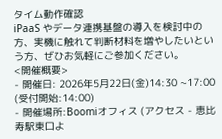タイム動作確認
iPaaS やデータ連携基盤の導入を検討中の方、実機に触れて判断材料を増やしたいという方、ぜひお気軽にご参加ください。
<開催概要>
- 開催日: 2026年5月22日(金)14:30 ~17:00 (受付開始:14:00)
- 開催場所:Boomiオフィス (アクセス - 恵比寿駅東口よ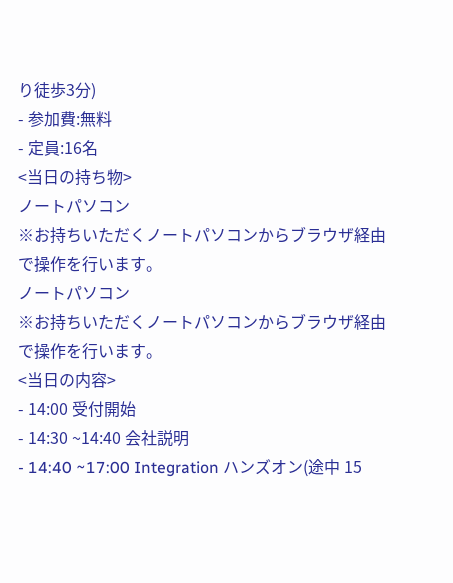り徒歩3分)
- 参加費:無料
- 定員:16名
<当日の持ち物>
ノートパソコン
※お持ちいただくノートパソコンからブラウザ経由で操作を行います。
ノートパソコン
※お持ちいただくノートパソコンからブラウザ経由で操作を行います。
<当日の内容>
- 14:00 受付開始
- 14:30 ~14:40 会社説明
- 14:40 ~17:00 Integration ハンズオン(途中 15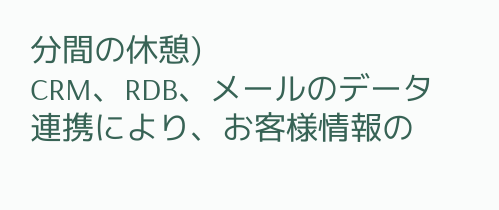分間の休憩)
CRM、RDB、メールのデータ連携により、お客様情報の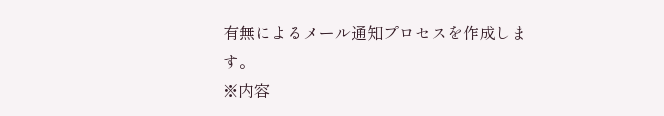有無によるメール通知プロセスを作成します。
※内容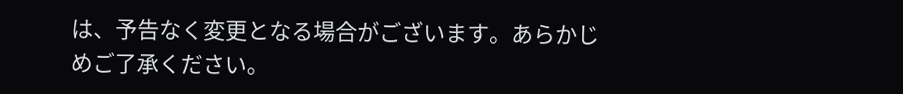は、予告なく変更となる場合がございます。あらかじめご了承ください。